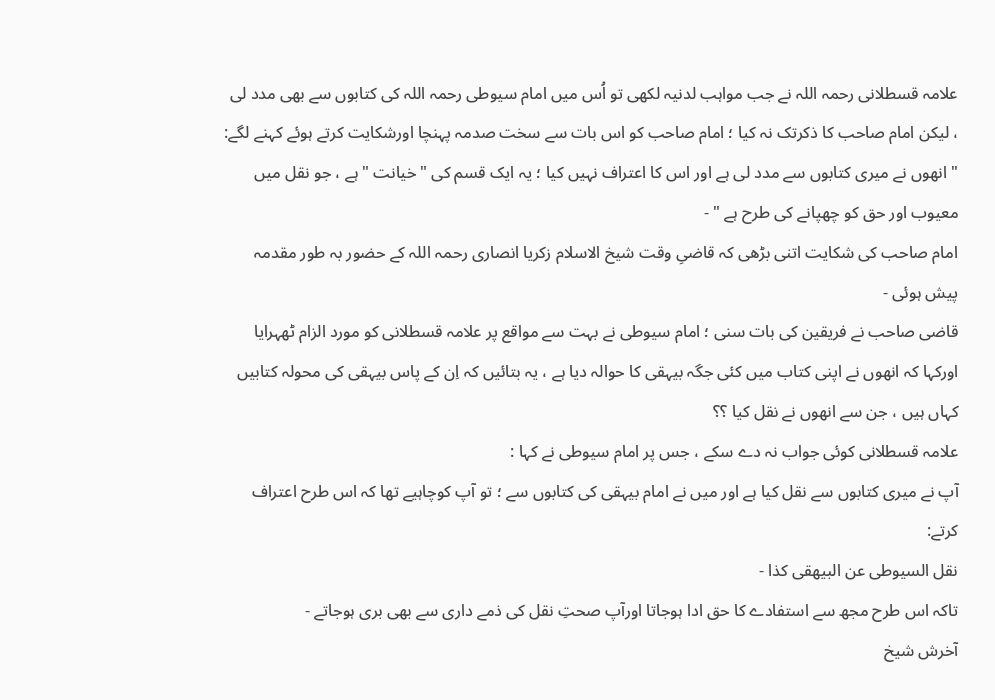علامہ قسطلانی رحمہ اللہ نے جب مواہب لدنیہ لکھی تو اُس میں امام سیوطی رحمہ اللہ کی کتابوں سے بھی مدد لی ، لیکن امام صاحب کا ذکرتک نہ کیا ؛ امام صاحب کو اس بات سے سخت صدمہ پہنچا اورشکایت کرتے ہوئے کہنے لگے:
" انھوں نے میری کتابوں سے مدد لی ہے اور اس کا اعتراف نہیں کیا ؛ یہ ایک قسم کی " خیانت " ہے ، جو نقل میں معیوب اور حق کو چھپانے کی طرح ہے " -
امام صاحب کی شکایت اتنی بڑھی کہ قاضیِ وقت شیخ الاسلام زکریا انصاری رحمہ اللہ کے حضور بہ طور مقدمہ پیش ہوئی -
قاضی صاحب نے فریقین کی بات سنی ؛ امام سیوطی نے بہت سے مواقع پر علامہ قسطلانی کو مورد الزام ٹھہرایا اورکہا کہ انھوں نے اپنی کتاب میں کئی جگہ بیہقی کا حوالہ دیا ہے ، یہ بتائیں کہ اِن کے پاس بیہقی کی محولہ کتابیں کہاں ہیں ، جن سے انھوں نے نقل کیا ؟؟
علامہ قسطلانی کوئی جواب نہ دے سکے ، جس پر امام سیوطی نے کہا :
آپ نے میری کتابوں سے نقل کیا ہے اور میں نے امام بیہقی کی کتابوں سے ؛ تو آپ کوچاہیے تھا کہ اس طرح اعتراف کرتے:
نقل السیوطی عن البیھقی کذا -
تاکہ اس طرح مجھ سے استفادے کا حق ادا ہوجاتا اورآپ صحتِ نقل کی ذمے داری سے بھی بری ہوجاتے -
آخرش شیخ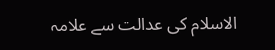الاسلام کی عدالت سے علامہ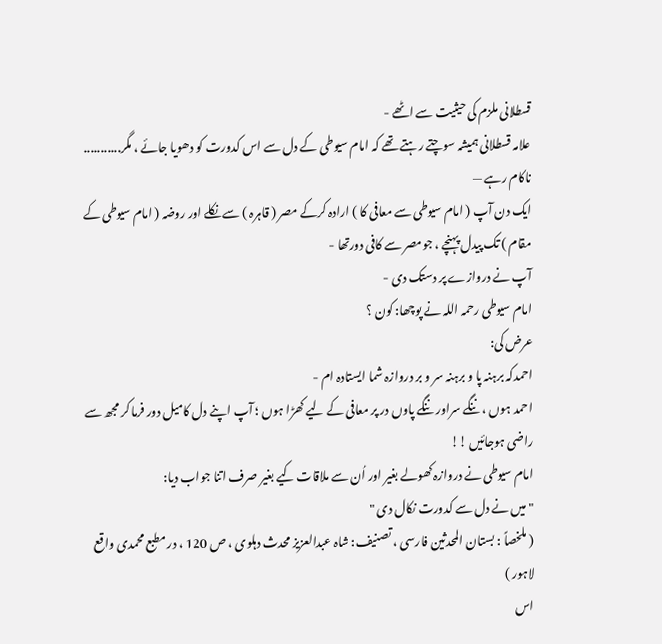قسطلانی ملزم کی حیثیت سے اٹھے -
علامہ قسطلانی ہمیشہ سوچتے رہتے تھے کہ امام سیوطی کے دل سے اس کدورت کو دھویا جائے ، مگر........... ناکام رہے —
ایک دن آپ ( امام سیوطی سے معافی کا ) ارادہ کرکے مصر ( قاہرہ ) سے نکلے اور روضہ ( امام سیوطی کے مقام ) تک پیدل پہنچے ، جومصر سے کافی دورتھا -
آپ نے دروازے پر دستک دی -
امام سیوطی رحمہ اللہ نے پوچھا: کون ؟
عرض کی:
احمدکہ برہنہ پا و برہنہ سر و بر دروازہ شما ایستادہ ام -
احمد ہوں ، ننگے سراور ننگے پاوں در پر معافی کے لیے کھڑا ہوں ؛ آپ اپنے دل کامیل دور فرما کر مجھ سے راضی ہوجائیں !!
امام سیوطی نے دروازہ کھولے بغیر اور اُن سے ملاقات کیے بغیر صرف اتنا جواب دیا:
" میں نے دل سے کدورت نکال دی "
( ملخصاً : بستان المحدثین فارسی ، تصنیف: شاہ عبدالعزیز محدث دہلوی ، ص 120 ، در مطبع محمدی واقع لاہور )
اس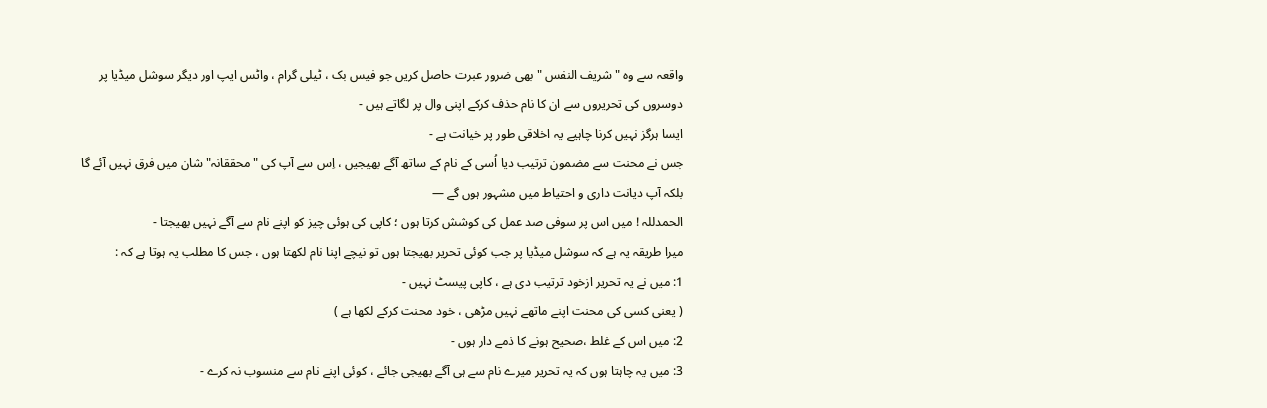واقعہ سے وہ " شریف النفس " بھی ضرور عبرت حاصل کریں جو فیس بک ، ٹیلی گرام ، واٹس ایپ اور دیگر سوشل میڈیا پر دوسروں کی تحریروں سے ان کا نام حذف کرکے اپنی وال پر لگاتے ہیں -
ایسا ہرگز نہیں کرنا چاہیے یہ اخلاقی طور پر خیانت ہے -
جس نے محنت سے مضمون ترتیب دیا اُسی کے نام کے ساتھ آگے بھیجیں ، اِس سے آپ کی " محققانہ" شان میں فرق نہیں آئے گا بلکہ آپ دیانت داری و احتیاط میں مشہور ہوں گے —
الحمدللہ ! میں اس پر سوفی صد عمل کی کوشش کرتا ہوں ؛ کاپی کی ہوئی چیز کو اپنے نام سے آگے نہیں بھیجتا -
میرا طریقہ یہ ہے کہ سوشل میڈیا پر جب کوئی تحریر بھیجتا ہوں تو نیچے اپنا نام لکھتا ہوں ، جس کا مطلب یہ ہوتا ہے کہ :
1: میں نے یہ تحریر ازخود ترتیب دی ہے ، کاپی پیسٹ نہیں -
( یعنی کسی کی محنت اپنے ماتھے نہیں مڑھی ، خود محنت کرکے لکھا ہے )
2: میں اس کے غلط ،صحیح ہونے کا ذمے دار ہوں -
3: میں یہ چاہتا ہوں کہ یہ تحریر میرے نام سے ہی آگے بھیجی جائے ، کوئی اپنے نام سے منسوب نہ کرے -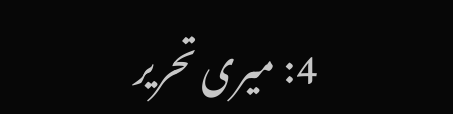4: میری تحریر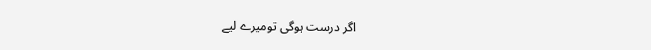اگر درست ہوگی تومیرے لیے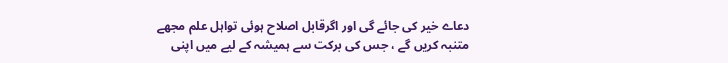دعاے خیر کی جائے گی اور اگرقابل اصلاح ہوئی تواہل علم مجھے متنبہ کریں گے ، جس کی برکت سے ہمیشہ کے لیے میں اپنی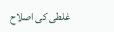غلطی کی اصلاح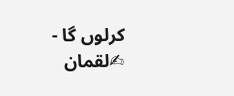کرلوں گا -
✍لقمان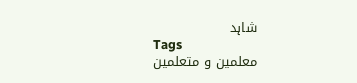شاہد
Tags
معلمین و متعلمین